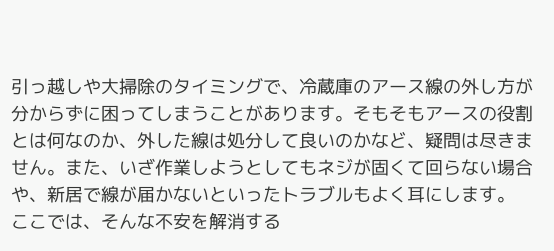引っ越しや大掃除のタイミングで、冷蔵庫のアース線の外し方が分からずに困ってしまうことがあります。そもそもアースの役割とは何なのか、外した線は処分して良いのかなど、疑問は尽きません。また、いざ作業しようとしてもネジが固くて回らない場合や、新居で線が届かないといったトラブルもよく耳にします。
ここでは、そんな不安を解消する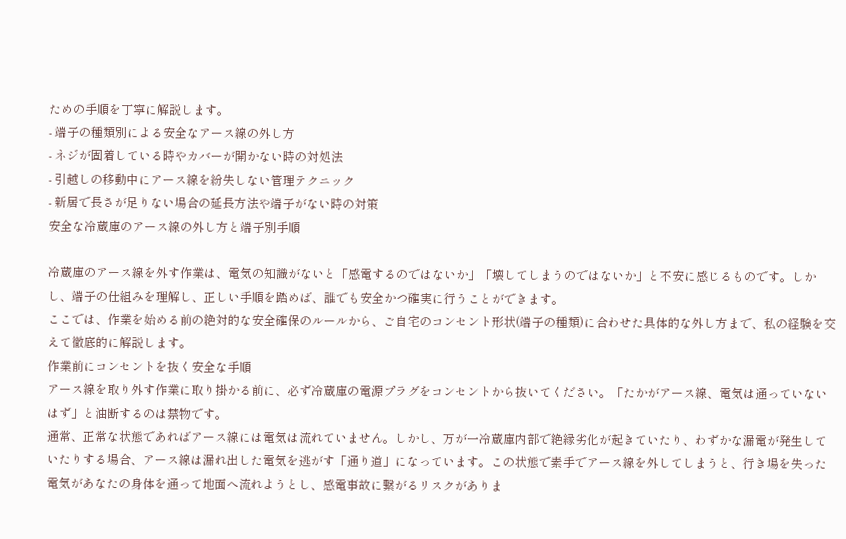ための手順を丁寧に解説します。
- 端子の種類別による安全なアース線の外し方
- ネジが固着している時やカバーが開かない時の対処法
- 引越しの移動中にアース線を紛失しない管理テクニック
- 新居で長さが足りない場合の延長方法や端子がない時の対策
安全な冷蔵庫のアース線の外し方と端子別手順

冷蔵庫のアース線を外す作業は、電気の知識がないと「感電するのではないか」「壊してしまうのではないか」と不安に感じるものです。しかし、端子の仕組みを理解し、正しい手順を踏めば、誰でも安全かつ確実に行うことができます。
ここでは、作業を始める前の絶対的な安全確保のルールから、ご自宅のコンセント形状(端子の種類)に合わせた具体的な外し方まで、私の経験を交えて徹底的に解説します。
作業前にコンセントを抜く安全な手順
アース線を取り外す作業に取り掛かる前に、必ず冷蔵庫の電源プラグをコンセントから抜いてください。「たかがアース線、電気は通っていないはず」と油断するのは禁物です。
通常、正常な状態であればアース線には電気は流れていません。しかし、万が一冷蔵庫内部で絶縁劣化が起きていたり、わずかな漏電が発生していたりする場合、アース線は漏れ出した電気を逃がす「通り道」になっています。この状態で素手でアース線を外してしまうと、行き場を失った電気があなたの身体を通って地面へ流れようとし、感電事故に繋がるリスクがありま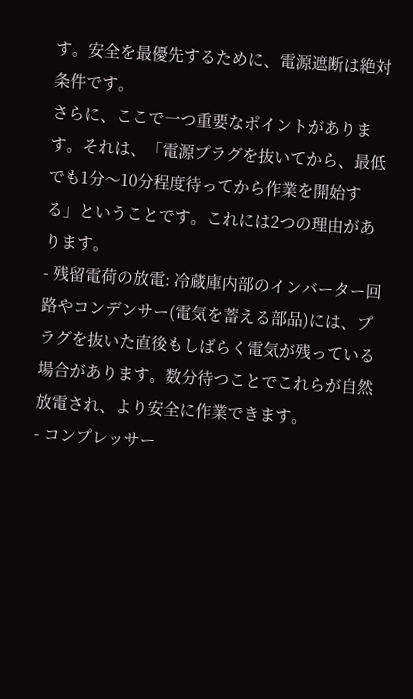す。安全を最優先するために、電源遮断は絶対条件です。
さらに、ここで一つ重要なポイントがあります。それは、「電源プラグを抜いてから、最低でも1分〜10分程度待ってから作業を開始する」ということです。これには2つの理由があります。
- 残留電荷の放電: 冷蔵庫内部のインバーター回路やコンデンサー(電気を蓄える部品)には、プラグを抜いた直後もしばらく電気が残っている場合があります。数分待つことでこれらが自然放電され、より安全に作業できます。
- コンプレッサー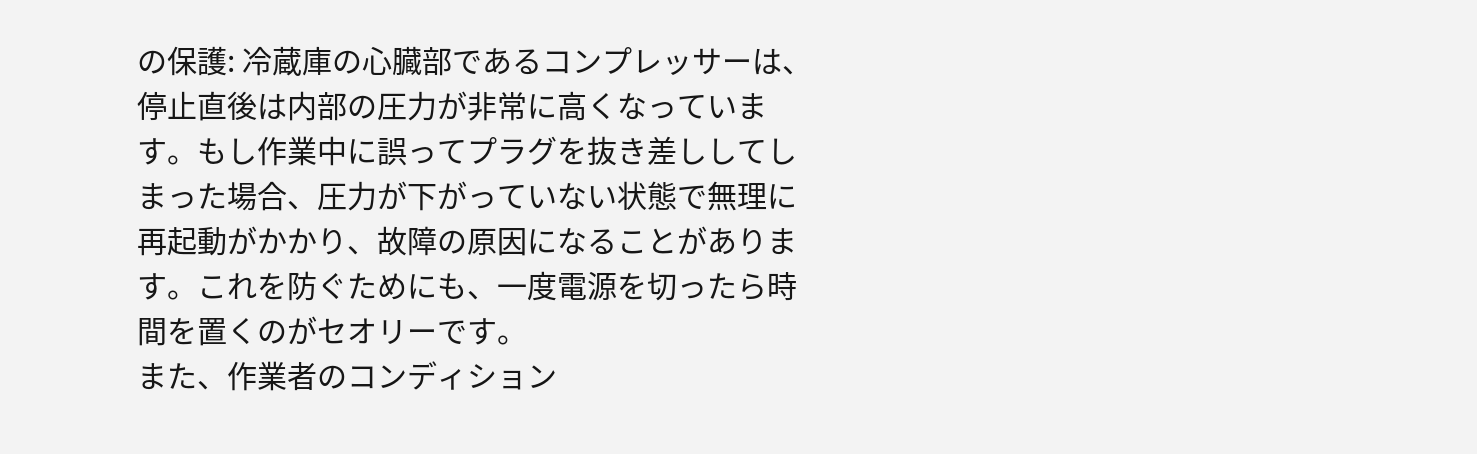の保護: 冷蔵庫の心臓部であるコンプレッサーは、停止直後は内部の圧力が非常に高くなっています。もし作業中に誤ってプラグを抜き差ししてしまった場合、圧力が下がっていない状態で無理に再起動がかかり、故障の原因になることがあります。これを防ぐためにも、一度電源を切ったら時間を置くのがセオリーです。
また、作業者のコンディション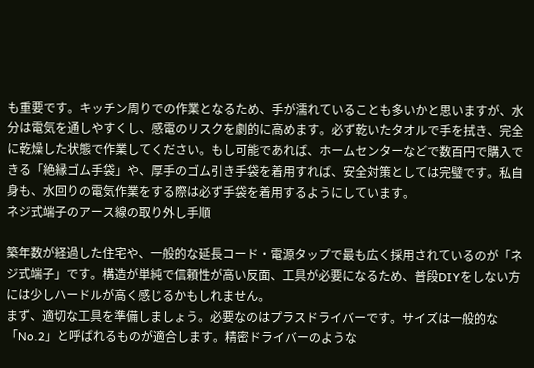も重要です。キッチン周りでの作業となるため、手が濡れていることも多いかと思いますが、水分は電気を通しやすくし、感電のリスクを劇的に高めます。必ず乾いたタオルで手を拭き、完全に乾燥した状態で作業してください。もし可能であれば、ホームセンターなどで数百円で購入できる「絶縁ゴム手袋」や、厚手のゴム引き手袋を着用すれば、安全対策としては完璧です。私自身も、水回りの電気作業をする際は必ず手袋を着用するようにしています。
ネジ式端子のアース線の取り外し手順

築年数が経過した住宅や、一般的な延長コード・電源タップで最も広く採用されているのが「ネジ式端子」です。構造が単純で信頼性が高い反面、工具が必要になるため、普段DIYをしない方には少しハードルが高く感じるかもしれません。
まず、適切な工具を準備しましょう。必要なのはプラスドライバーです。サイズは一般的な「No.2」と呼ばれるものが適合します。精密ドライバーのような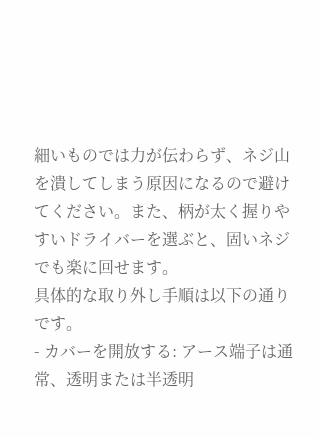細いものでは力が伝わらず、ネジ山を潰してしまう原因になるので避けてください。また、柄が太く握りやすいドライバーを選ぶと、固いネジでも楽に回せます。
具体的な取り外し手順は以下の通りです。
- カバーを開放する: アース端子は通常、透明または半透明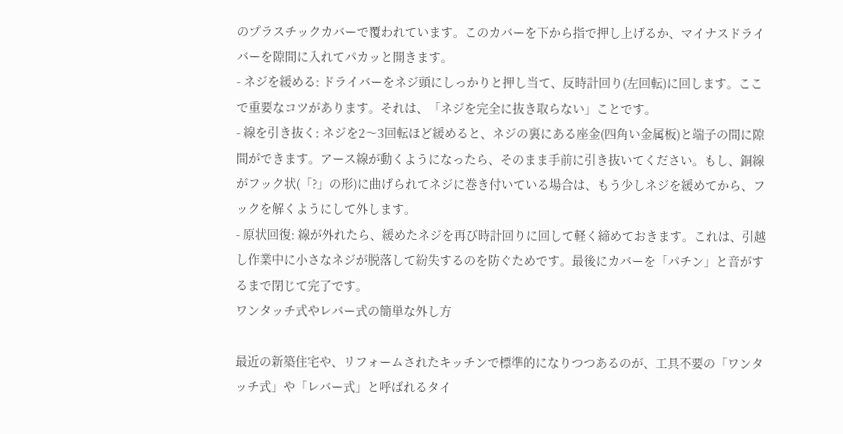のプラスチックカバーで覆われています。このカバーを下から指で押し上げるか、マイナスドライバーを隙間に入れてパカッと開きます。
- ネジを緩める: ドライバーをネジ頭にしっかりと押し当て、反時計回り(左回転)に回します。ここで重要なコツがあります。それは、「ネジを完全に抜き取らない」ことです。
- 線を引き抜く: ネジを2〜3回転ほど緩めると、ネジの裏にある座金(四角い金属板)と端子の間に隙間ができます。アース線が動くようになったら、そのまま手前に引き抜いてください。もし、銅線がフック状(「?」の形)に曲げられてネジに巻き付いている場合は、もう少しネジを緩めてから、フックを解くようにして外します。
- 原状回復: 線が外れたら、緩めたネジを再び時計回りに回して軽く締めておきます。これは、引越し作業中に小さなネジが脱落して紛失するのを防ぐためです。最後にカバーを「パチン」と音がするまで閉じて完了です。
ワンタッチ式やレバー式の簡単な外し方

最近の新築住宅や、リフォームされたキッチンで標準的になりつつあるのが、工具不要の「ワンタッチ式」や「レバー式」と呼ばれるタイ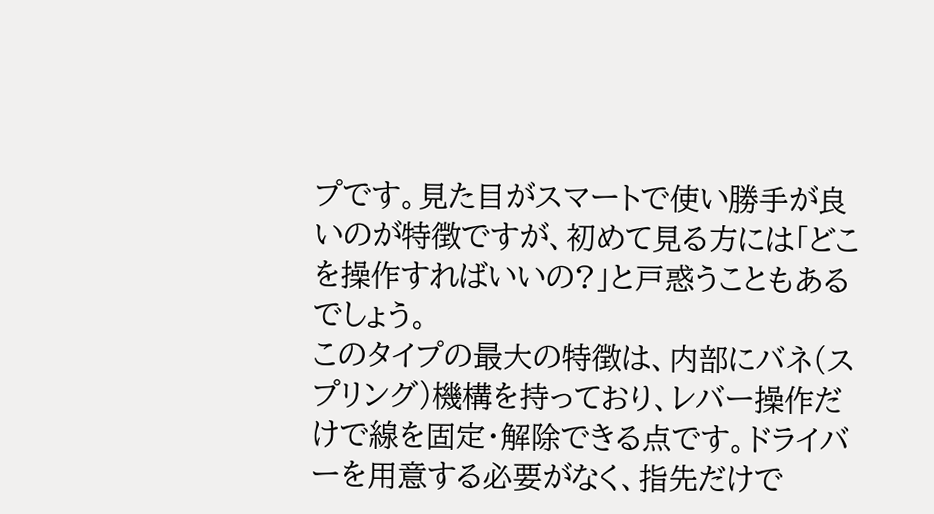プです。見た目がスマートで使い勝手が良いのが特徴ですが、初めて見る方には「どこを操作すればいいの?」と戸惑うこともあるでしょう。
このタイプの最大の特徴は、内部にバネ(スプリング)機構を持っており、レバー操作だけで線を固定・解除できる点です。ドライバーを用意する必要がなく、指先だけで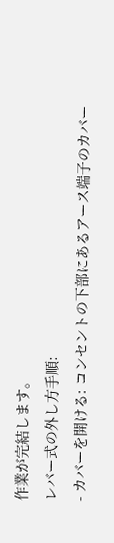作業が完結します。
レバー式の外し方手順:
- カバーを開ける: コンセントの下部にあるアース端子のカバー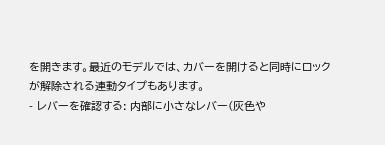を開きます。最近のモデルでは、カバーを開けると同時にロックが解除される連動タイプもあります。
- レバーを確認する: 内部に小さなレバー(灰色や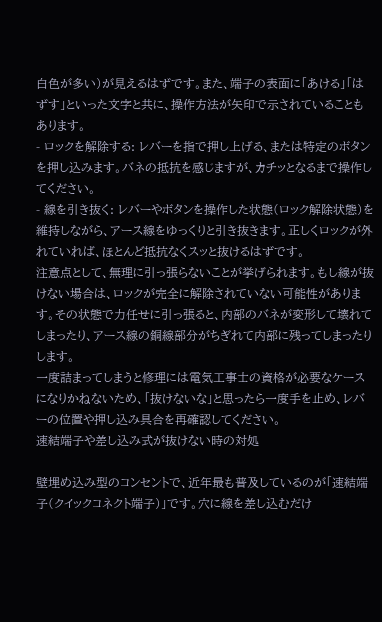白色が多い)が見えるはずです。また、端子の表面に「あける」「はずす」といった文字と共に、操作方法が矢印で示されていることもあります。
- ロックを解除する: レバーを指で押し上げる、または特定のボタンを押し込みます。バネの抵抗を感じますが、カチッとなるまで操作してください。
- 線を引き抜く: レバーやボタンを操作した状態(ロック解除状態)を維持しながら、アース線をゆっくりと引き抜きます。正しくロックが外れていれば、ほとんど抵抗なくスッと抜けるはずです。
注意点として、無理に引っ張らないことが挙げられます。もし線が抜けない場合は、ロックが完全に解除されていない可能性があります。その状態で力任せに引っ張ると、内部のバネが変形して壊れてしまったり、アース線の銅線部分がちぎれて内部に残ってしまったりします。
一度詰まってしまうと修理には電気工事士の資格が必要なケースになりかねないため、「抜けないな」と思ったら一度手を止め、レバーの位置や押し込み具合を再確認してください。
速結端子や差し込み式が抜けない時の対処

壁埋め込み型のコンセントで、近年最も普及しているのが「速結端子(クイックコネクト端子)」です。穴に線を差し込むだけ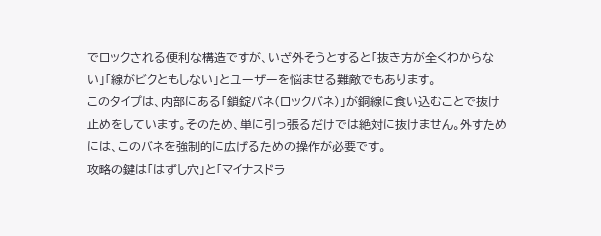でロックされる便利な構造ですが、いざ外そうとすると「抜き方が全くわからない」「線がビクともしない」とユーザーを悩ませる難敵でもあります。
このタイプは、内部にある「鎖錠バネ(ロックバネ)」が銅線に食い込むことで抜け止めをしています。そのため、単に引っ張るだけでは絶対に抜けません。外すためには、このバネを強制的に広げるための操作が必要です。
攻略の鍵は「はずし穴」と「マイナスドラ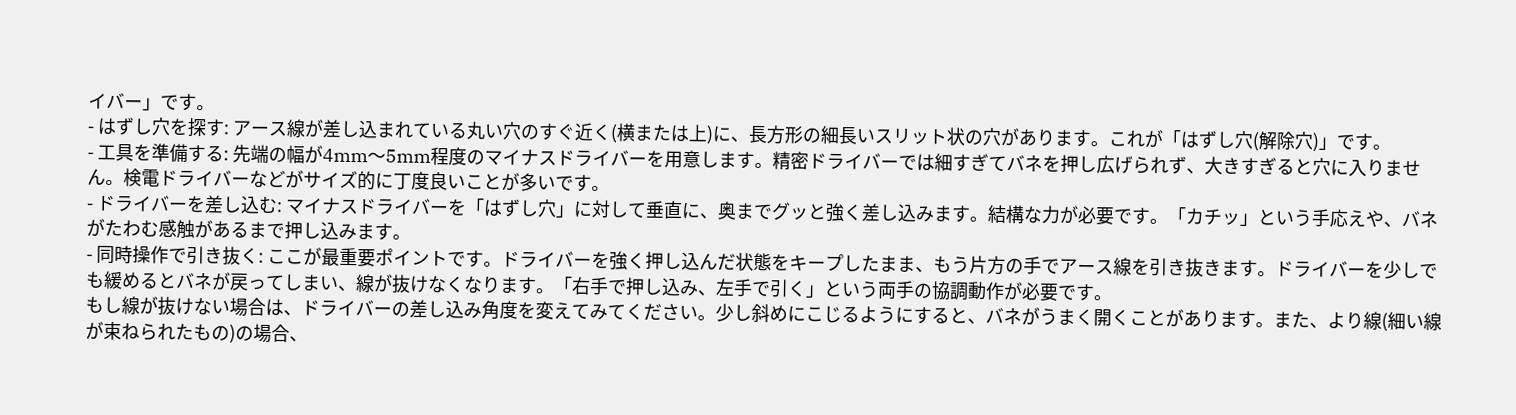イバー」です。
- はずし穴を探す: アース線が差し込まれている丸い穴のすぐ近く(横または上)に、長方形の細長いスリット状の穴があります。これが「はずし穴(解除穴)」です。
- 工具を準備する: 先端の幅が4mm〜5mm程度のマイナスドライバーを用意します。精密ドライバーでは細すぎてバネを押し広げられず、大きすぎると穴に入りません。検電ドライバーなどがサイズ的に丁度良いことが多いです。
- ドライバーを差し込む: マイナスドライバーを「はずし穴」に対して垂直に、奥までグッと強く差し込みます。結構な力が必要です。「カチッ」という手応えや、バネがたわむ感触があるまで押し込みます。
- 同時操作で引き抜く: ここが最重要ポイントです。ドライバーを強く押し込んだ状態をキープしたまま、もう片方の手でアース線を引き抜きます。ドライバーを少しでも緩めるとバネが戻ってしまい、線が抜けなくなります。「右手で押し込み、左手で引く」という両手の協調動作が必要です。
もし線が抜けない場合は、ドライバーの差し込み角度を変えてみてください。少し斜めにこじるようにすると、バネがうまく開くことがあります。また、より線(細い線が束ねられたもの)の場合、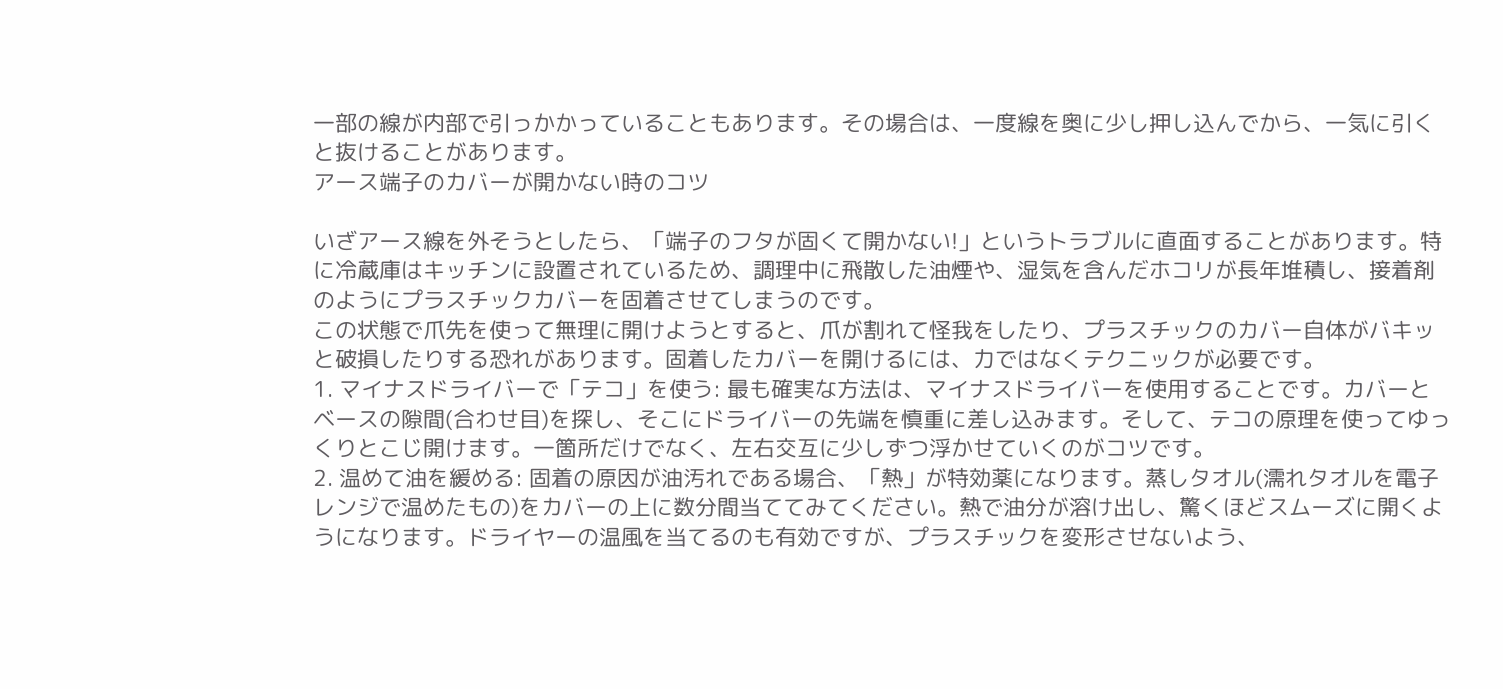一部の線が内部で引っかかっていることもあります。その場合は、一度線を奥に少し押し込んでから、一気に引くと抜けることがあります。
アース端子のカバーが開かない時のコツ

いざアース線を外そうとしたら、「端子のフタが固くて開かない!」というトラブルに直面することがあります。特に冷蔵庫はキッチンに設置されているため、調理中に飛散した油煙や、湿気を含んだホコリが長年堆積し、接着剤のようにプラスチックカバーを固着させてしまうのです。
この状態で爪先を使って無理に開けようとすると、爪が割れて怪我をしたり、プラスチックのカバー自体がバキッと破損したりする恐れがあります。固着したカバーを開けるには、力ではなくテクニックが必要です。
1. マイナスドライバーで「テコ」を使う: 最も確実な方法は、マイナスドライバーを使用することです。カバーとベースの隙間(合わせ目)を探し、そこにドライバーの先端を慎重に差し込みます。そして、テコの原理を使ってゆっくりとこじ開けます。一箇所だけでなく、左右交互に少しずつ浮かせていくのがコツです。
2. 温めて油を緩める: 固着の原因が油汚れである場合、「熱」が特効薬になります。蒸しタオル(濡れタオルを電子レンジで温めたもの)をカバーの上に数分間当ててみてください。熱で油分が溶け出し、驚くほどスムーズに開くようになります。ドライヤーの温風を当てるのも有効ですが、プラスチックを変形させないよう、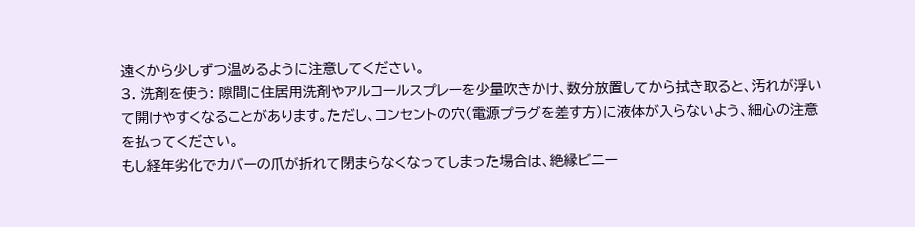遠くから少しずつ温めるように注意してください。
3. 洗剤を使う: 隙間に住居用洗剤やアルコールスプレーを少量吹きかけ、数分放置してから拭き取ると、汚れが浮いて開けやすくなることがあります。ただし、コンセントの穴(電源プラグを差す方)に液体が入らないよう、細心の注意を払ってください。
もし経年劣化でカバーの爪が折れて閉まらなくなってしまった場合は、絶縁ビニー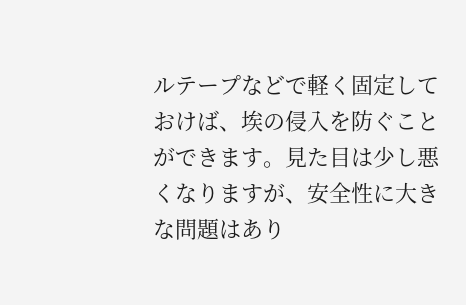ルテープなどで軽く固定しておけば、埃の侵入を防ぐことができます。見た目は少し悪くなりますが、安全性に大きな問題はあり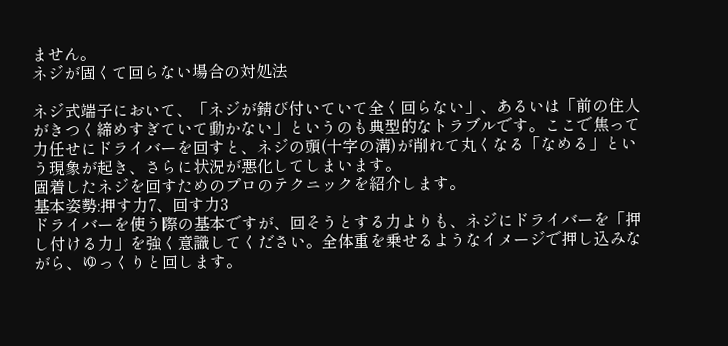ません。
ネジが固くて回らない場合の対処法

ネジ式端子において、「ネジが錆び付いていて全く回らない」、あるいは「前の住人がきつく締めすぎていて動かない」というのも典型的なトラブルです。ここで焦って力任せにドライバーを回すと、ネジの頭(十字の溝)が削れて丸くなる「なめる」という現象が起き、さらに状況が悪化してしまいます。
固着したネジを回すためのプロのテクニックを紹介します。
基本姿勢:押す力7、回す力3
ドライバーを使う際の基本ですが、回そうとする力よりも、ネジにドライバーを「押し付ける力」を強く意識してください。全体重を乗せるようなイメージで押し込みながら、ゆっくりと回します。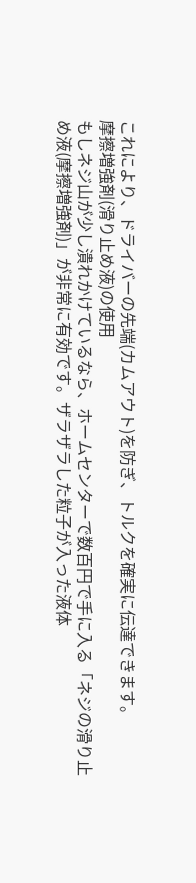これにより、ドライバーの先端(カムアウト)を防ぎ、トルクを確実に伝達できます。
摩擦増強剤(滑り止め液)の使用
もしネジ山が少し潰れかけているなら、ホームセンターで数百円で手に入る「ネジの滑り止め液(摩擦増強剤)」が非常に有効です。ザラザラした粒子が入った液体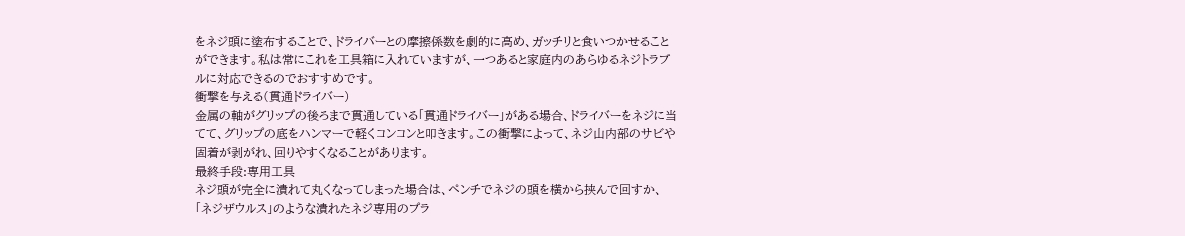をネジ頭に塗布することで、ドライバーとの摩擦係数を劇的に高め、ガッチリと食いつかせることができます。私は常にこれを工具箱に入れていますが、一つあると家庭内のあらゆるネジトラブルに対応できるのでおすすめです。
衝撃を与える(貫通ドライバー)
金属の軸がグリップの後ろまで貫通している「貫通ドライバー」がある場合、ドライバーをネジに当てて、グリップの底をハンマーで軽くコンコンと叩きます。この衝撃によって、ネジ山内部のサビや固着が剥がれ、回りやすくなることがあります。
最終手段:専用工具
ネジ頭が完全に潰れて丸くなってしまった場合は、ペンチでネジの頭を横から挟んで回すか、「ネジザウルス」のような潰れたネジ専用のプラ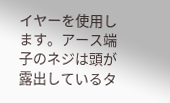イヤーを使用します。アース端子のネジは頭が露出しているタ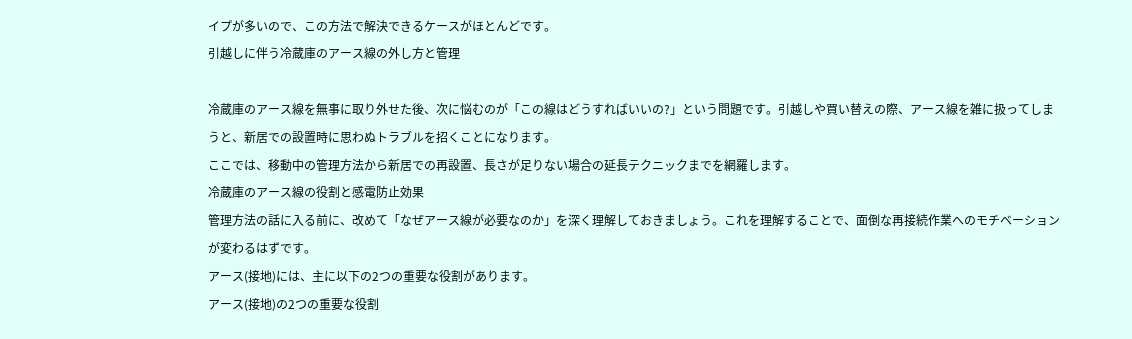イプが多いので、この方法で解決できるケースがほとんどです。
引越しに伴う冷蔵庫のアース線の外し方と管理

冷蔵庫のアース線を無事に取り外せた後、次に悩むのが「この線はどうすればいいの?」という問題です。引越しや買い替えの際、アース線を雑に扱ってしまうと、新居での設置時に思わぬトラブルを招くことになります。
ここでは、移動中の管理方法から新居での再設置、長さが足りない場合の延長テクニックまでを網羅します。
冷蔵庫のアース線の役割と感電防止効果
管理方法の話に入る前に、改めて「なぜアース線が必要なのか」を深く理解しておきましょう。これを理解することで、面倒な再接続作業へのモチベーションが変わるはずです。
アース(接地)には、主に以下の2つの重要な役割があります。
アース(接地)の2つの重要な役割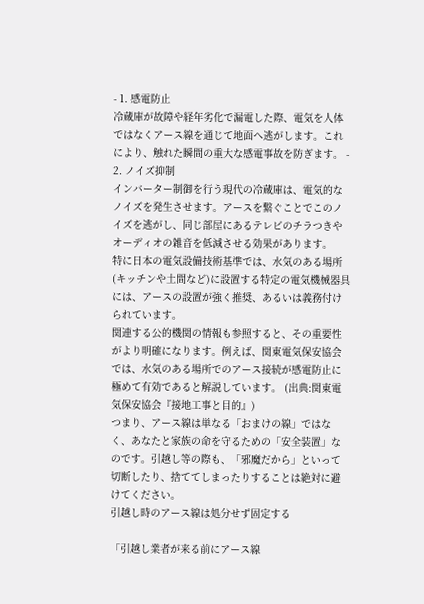- 1. 感電防止
冷蔵庫が故障や経年劣化で漏電した際、電気を人体ではなくアース線を通じて地面へ逃がします。これにより、触れた瞬間の重大な感電事故を防ぎます。 - 2. ノイズ抑制
インバーター制御を行う現代の冷蔵庫は、電気的なノイズを発生させます。アースを繋ぐことでこのノイズを逃がし、同じ部屋にあるテレビのチラつきやオーディオの雑音を低減させる効果があります。
特に日本の電気設備技術基準では、水気のある場所(キッチンや土間など)に設置する特定の電気機械器具には、アースの設置が強く推奨、あるいは義務付けられています。
関連する公的機関の情報も参照すると、その重要性がより明確になります。例えば、関東電気保安協会では、水気のある場所でのアース接続が感電防止に極めて有効であると解説しています。 (出典:関東電気保安協会『接地工事と目的』)
つまり、アース線は単なる「おまけの線」ではなく、あなたと家族の命を守るための「安全装置」なのです。引越し等の際も、「邪魔だから」といって切断したり、捨ててしまったりすることは絶対に避けてください。
引越し時のアース線は処分せず固定する

「引越し業者が来る前にアース線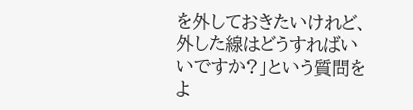を外しておきたいけれど、外した線はどうすればいいですか?」という質問をよ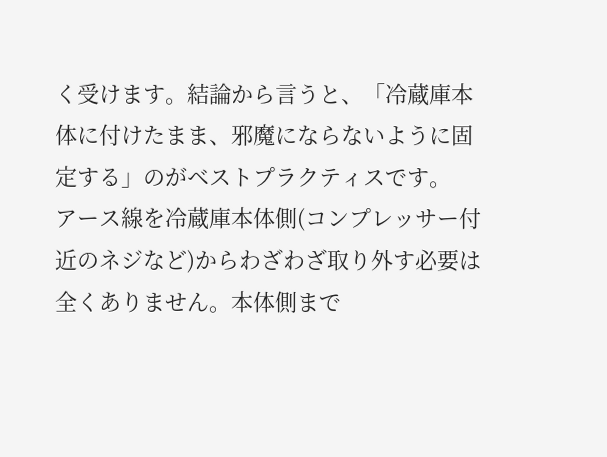く受けます。結論から言うと、「冷蔵庫本体に付けたまま、邪魔にならないように固定する」のがベストプラクティスです。
アース線を冷蔵庫本体側(コンプレッサー付近のネジなど)からわざわざ取り外す必要は全くありません。本体側まで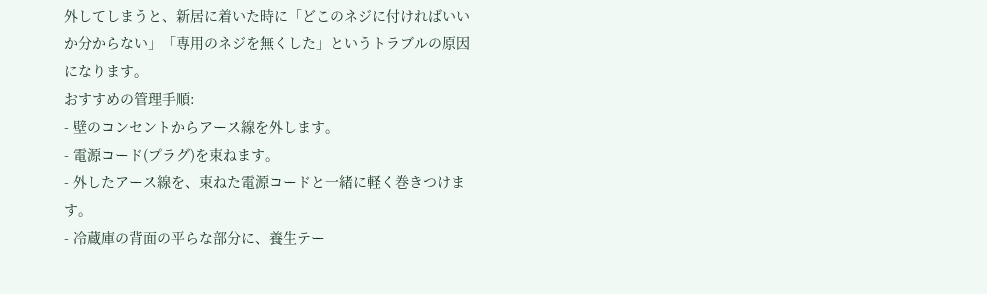外してしまうと、新居に着いた時に「どこのネジに付ければいいか分からない」「専用のネジを無くした」というトラブルの原因になります。
おすすめの管理手順:
- 壁のコンセントからアース線を外します。
- 電源コード(プラグ)を束ねます。
- 外したアース線を、束ねた電源コードと一緒に軽く巻きつけます。
- 冷蔵庫の背面の平らな部分に、養生テー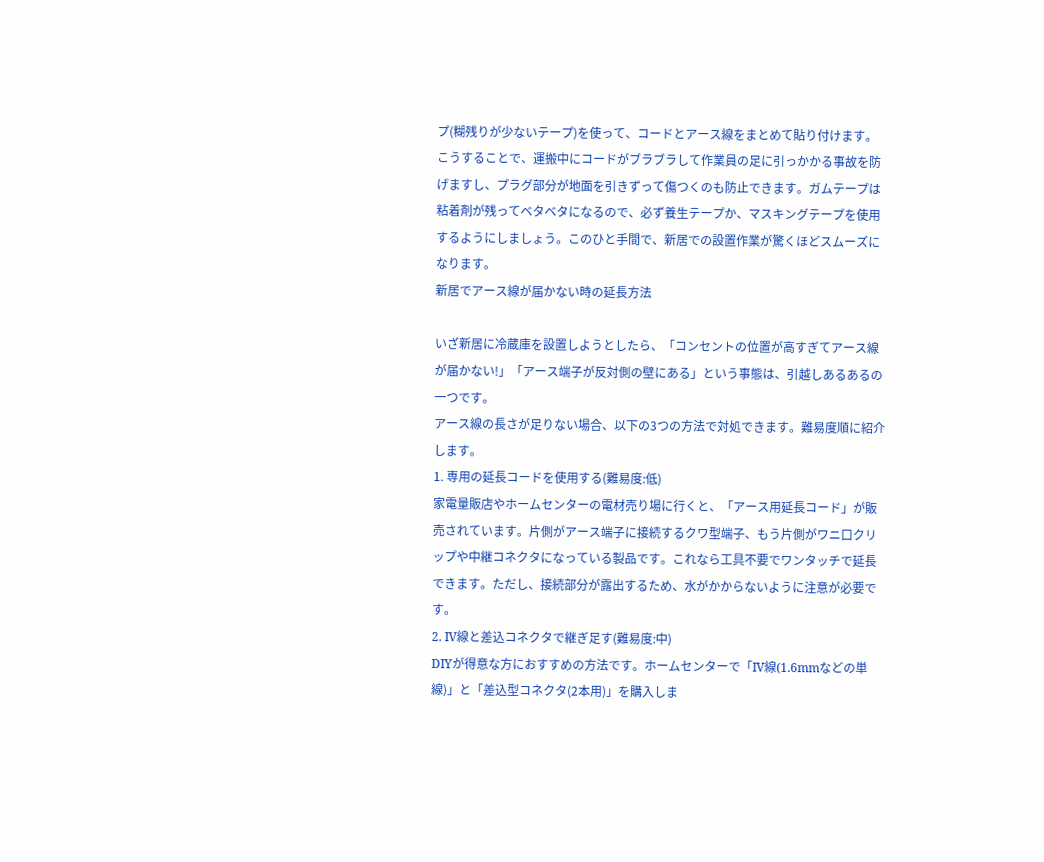プ(糊残りが少ないテープ)を使って、コードとアース線をまとめて貼り付けます。
こうすることで、運搬中にコードがブラブラして作業員の足に引っかかる事故を防げますし、プラグ部分が地面を引きずって傷つくのも防止できます。ガムテープは粘着剤が残ってベタベタになるので、必ず養生テープか、マスキングテープを使用するようにしましょう。このひと手間で、新居での設置作業が驚くほどスムーズになります。
新居でアース線が届かない時の延長方法

いざ新居に冷蔵庫を設置しようとしたら、「コンセントの位置が高すぎてアース線が届かない!」「アース端子が反対側の壁にある」という事態は、引越しあるあるの一つです。
アース線の長さが足りない場合、以下の3つの方法で対処できます。難易度順に紹介します。
1. 専用の延長コードを使用する(難易度:低)
家電量販店やホームセンターの電材売り場に行くと、「アース用延長コード」が販売されています。片側がアース端子に接続するクワ型端子、もう片側がワニ口クリップや中継コネクタになっている製品です。これなら工具不要でワンタッチで延長できます。ただし、接続部分が露出するため、水がかからないように注意が必要です。
2. IV線と差込コネクタで継ぎ足す(難易度:中)
DIYが得意な方におすすめの方法です。ホームセンターで「IV線(1.6mmなどの単線)」と「差込型コネクタ(2本用)」を購入しま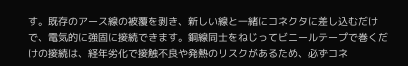す。既存のアース線の被覆を剥き、新しい線と一緒にコネクタに差し込むだけで、電気的に強固に接続できます。銅線同士をねじってビニールテープで巻くだけの接続は、経年劣化で接触不良や発熱のリスクがあるため、必ずコネ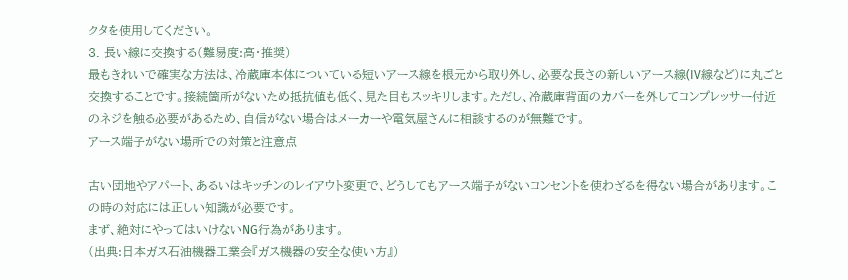クタを使用してください。
3. 長い線に交換する(難易度:高・推奨)
最もきれいで確実な方法は、冷蔵庫本体についている短いアース線を根元から取り外し、必要な長さの新しいアース線(IV線など)に丸ごと交換することです。接続箇所がないため抵抗値も低く、見た目もスッキリします。ただし、冷蔵庫背面のカバーを外してコンプレッサー付近のネジを触る必要があるため、自信がない場合はメーカーや電気屋さんに相談するのが無難です。
アース端子がない場所での対策と注意点

古い団地やアパート、あるいはキッチンのレイアウト変更で、どうしてもアース端子がないコンセントを使わざるを得ない場合があります。この時の対応には正しい知識が必要です。
まず、絶対にやってはいけないNG行為があります。
(出典:日本ガス石油機器工業会『ガス機器の安全な使い方』)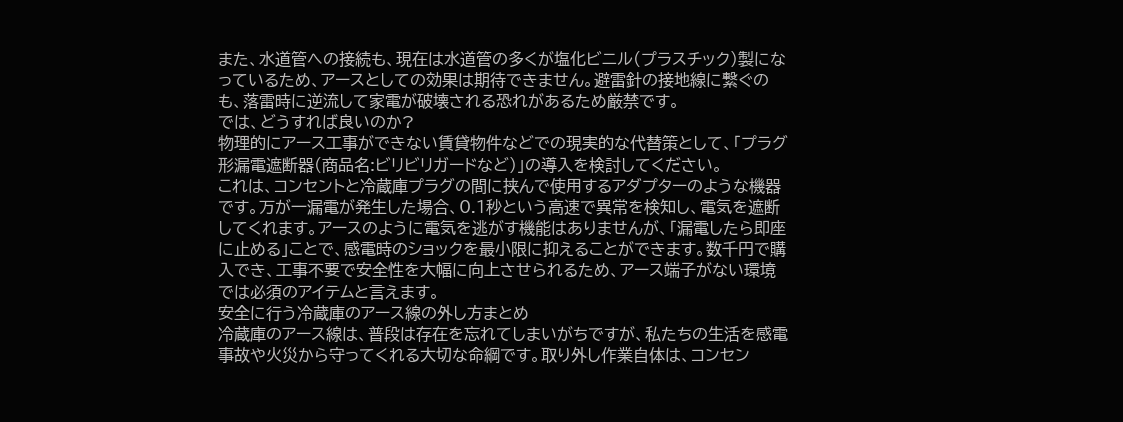また、水道管への接続も、現在は水道管の多くが塩化ビニル(プラスチック)製になっているため、アースとしての効果は期待できません。避雷針の接地線に繋ぐのも、落雷時に逆流して家電が破壊される恐れがあるため厳禁です。
では、どうすれば良いのか?
物理的にアース工事ができない賃貸物件などでの現実的な代替策として、「プラグ形漏電遮断器(商品名:ビリビリガードなど)」の導入を検討してください。
これは、コンセントと冷蔵庫プラグの間に挟んで使用するアダプターのような機器です。万が一漏電が発生した場合、0.1秒という高速で異常を検知し、電気を遮断してくれます。アースのように電気を逃がす機能はありませんが、「漏電したら即座に止める」ことで、感電時のショックを最小限に抑えることができます。数千円で購入でき、工事不要で安全性を大幅に向上させられるため、アース端子がない環境では必須のアイテムと言えます。
安全に行う冷蔵庫のアース線の外し方まとめ
冷蔵庫のアース線は、普段は存在を忘れてしまいがちですが、私たちの生活を感電事故や火災から守ってくれる大切な命綱です。取り外し作業自体は、コンセン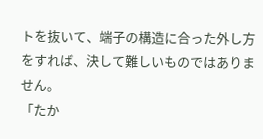トを抜いて、端子の構造に合った外し方をすれば、決して難しいものではありません。
「たか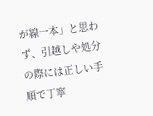が線一本」と思わず、引越しや処分の際には正しい手順で丁寧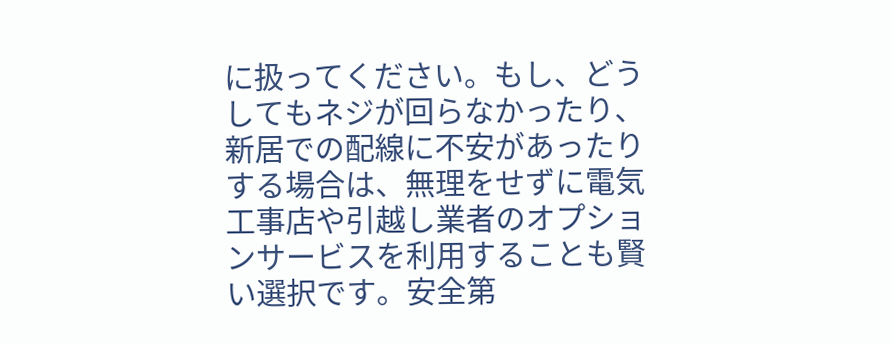に扱ってください。もし、どうしてもネジが回らなかったり、新居での配線に不安があったりする場合は、無理をせずに電気工事店や引越し業者のオプションサービスを利用することも賢い選択です。安全第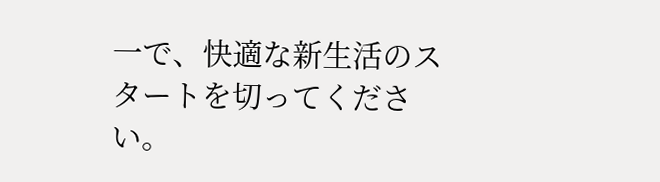一で、快適な新生活のスタートを切ってください。